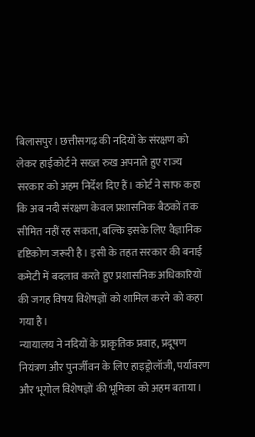बिलासपुर। छत्तीसगढ़ की नदियों के संरक्षण को लेकर हाईकोर्ट ने सख्त रुख अपनाते हुए राज्य सरकार को अहम निर्देश दिए हैं। कोर्ट ने साफ कहा कि अब नदी संरक्षण केवल प्रशासनिक बैठकों तक सीमित नहीं रह सकता, बल्कि इसके लिए वैज्ञानिक दृष्टिकोण जरूरी है। इसी के तहत सरकार की बनाई कमेटी में बदलाव करते हुए प्रशासनिक अधिकारियों की जगह विषय विशेषज्ञों को शामिल करने को कहा गया है।
न्यायालय ने नदियों के प्राकृतिक प्रवाह, प्रदूषण नियंत्रण और पुनर्जीवन के लिए हाइड्रोलॉजी, पर्यावरण और भूगोल विशेषज्ञों की भूमिका को अहम बताया।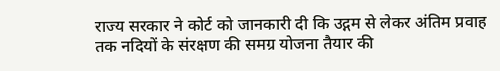राज्य सरकार ने कोर्ट को जानकारी दी कि उद्गम से लेकर अंतिम प्रवाह तक नदियों के संरक्षण की समग्र योजना तैयार की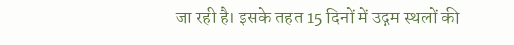जा रही है। इसके तहत 15 दिनों में उद्गम स्थलों की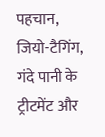पहचान, जियो-टैगिंग, गंदे पानी के ट्रीटमेंट और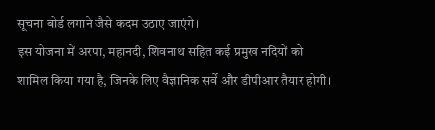सूचना बोर्ड लगाने जैसे कदम उठाए जाएंगे।
इस योजना में अरपा, महानदी, शिवनाथ सहित कई प्रमुख नदियों को शामिल किया गया है, जिनके लिए वैज्ञानिक सर्वे और डीपीआर तैयार होगी।